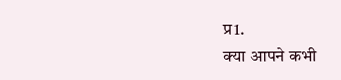प्र1.
क्या आपने कभी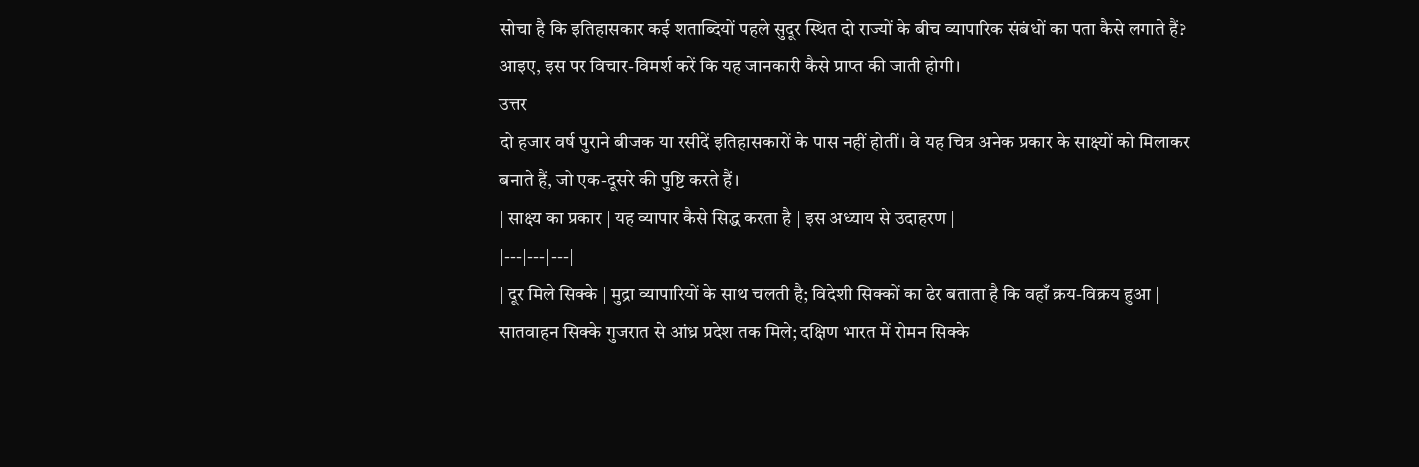सोचा है कि इतिहासकार कई शताब्दियों पहले सुदूर स्थित दो राज्यों के बीच व्यापारिक संबंधों का पता कैसे लगाते हैं? आइए, इस पर विचार-विमर्श करें कि यह जानकारी कैसे प्राप्त की जाती होगी।
उत्तर
दो हजार वर्ष पुराने बीजक या रसीदें इतिहासकारों के पास नहीं होतीं। वे यह चित्र अनेक प्रकार के साक्ष्यों को मिलाकर बनाते हैं, जो एक-दूसरे की पुष्टि करते हैं।
| साक्ष्य का प्रकार | यह व्यापार कैसे सिद्ध करता है | इस अध्याय से उदाहरण |
|---|---|---|
| दूर मिले सिक्के | मुद्रा व्यापारियों के साथ चलती है; विदेशी सिक्कों का ढेर बताता है कि वहाँ क्रय-विक्रय हुआ | सातवाहन सिक्के गुजरात से आंध्र प्रदेश तक मिले; दक्षिण भारत में रोमन सिक्के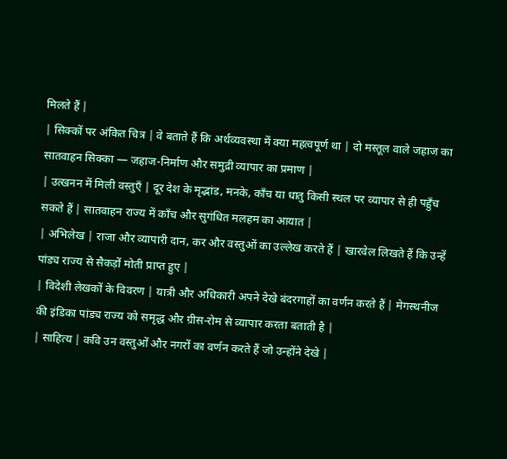मिलते हैं |
| सिक्कों पर अंकित चित्र | वे बताते हैं कि अर्थव्यवस्था में क्या महत्वपूर्ण था | दो मस्तूल वाले जहाज का सातवाहन सिक्का — जहाज-निर्माण और समुद्री व्यापार का प्रमाण |
| उत्खनन में मिली वस्तुएँ | दूर देश के मृद्भांड, मनके, काँच या धातु किसी स्थल पर व्यापार से ही पहुँच सकते हैं | सातवाहन राज्य में काँच और सुगंधित मलहम का आयात |
| अभिलेख | राजा और व्यापारी दान, कर और वस्तुओं का उल्लेख करते हैं | खारवेल लिखते हैं कि उन्हें पांड्य राज्य से सैकड़ों मोती प्राप्त हुए |
| विदेशी लेखकों के विवरण | यात्री और अधिकारी अपने देखे बंदरगाहों का वर्णन करते हैं | मेगस्थनीज की इंडिका पांड्य राज्य को समृद्ध और ग्रीस-रोम से व्यापार करता बताती है |
| साहित्य | कवि उन वस्तुओं और नगरों का वर्णन करते हैं जो उन्होंने देखे |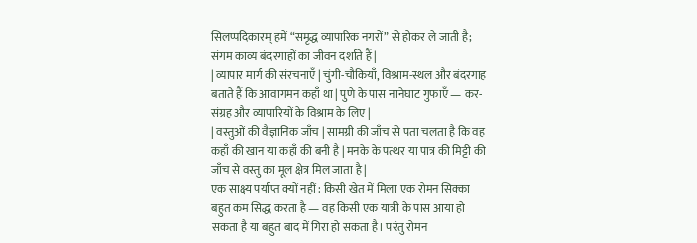सिलप्पदिकारम् हमें “समृद्ध व्यापारिक नगरों” से होकर ले जाती है; संगम काव्य बंदरगाहों का जीवन दर्शाते हैं |
| व्यापार मार्ग की संरचनाएँ | चुंगी-चौकियाँ, विश्राम-स्थल और बंदरगाह बताते हैं कि आवागमन कहाँ था | पुणे के पास नानेघाट गुफाएँ — कर-संग्रह और व्यापारियों के विश्राम के लिए |
| वस्तुओं की वैज्ञानिक जाँच | सामग्री की जाँच से पता चलता है कि वह कहाँ की खान या कहाँ की बनी है | मनके के पत्थर या पात्र की मिट्टी की जाँच से वस्तु का मूल क्षेत्र मिल जाता है |
एक साक्ष्य पर्याप्त क्यों नहीं : किसी खेत में मिला एक रोमन सिक्का बहुत कम सिद्ध करता है — वह किसी एक यात्री के पास आया हो सकता है या बहुत बाद में गिरा हो सकता है। परंतु रोमन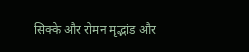सिक्के और रोमन मृद्भांड और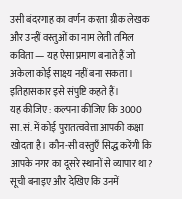उसी बंदरगाह का वर्णन करता ग्रीक लेखक और उन्हीं वस्तुओं का नाम लेती तमिल कविता — यह ऐसा प्रमाण बनाते हैं जो अकेला कोई साक्ष्य नहीं बना सकता। इतिहासकार इसे संपुष्टि कहते हैं।
यह कीजिए : कल्पना कीजिए कि 3000 सा.सं. में कोई पुरातत्ववेत्ता आपकी कक्षा खोदता है। कौन-सी वस्तुएँ सिद्ध करेंगी कि आपके नगर का दूसरे स्थानों से व्यापार था? सूची बनाइए और देखिए कि उनमें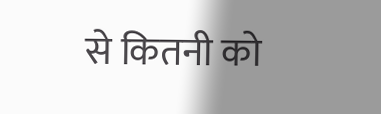से कितनी को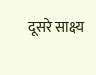दूसरे साक्ष्य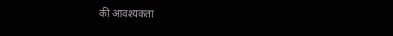की आवश्यकता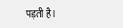पड़ती है।